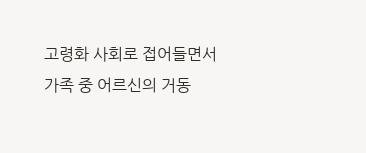고령화 사회로 접어들면서 가족 중 어르신의 거동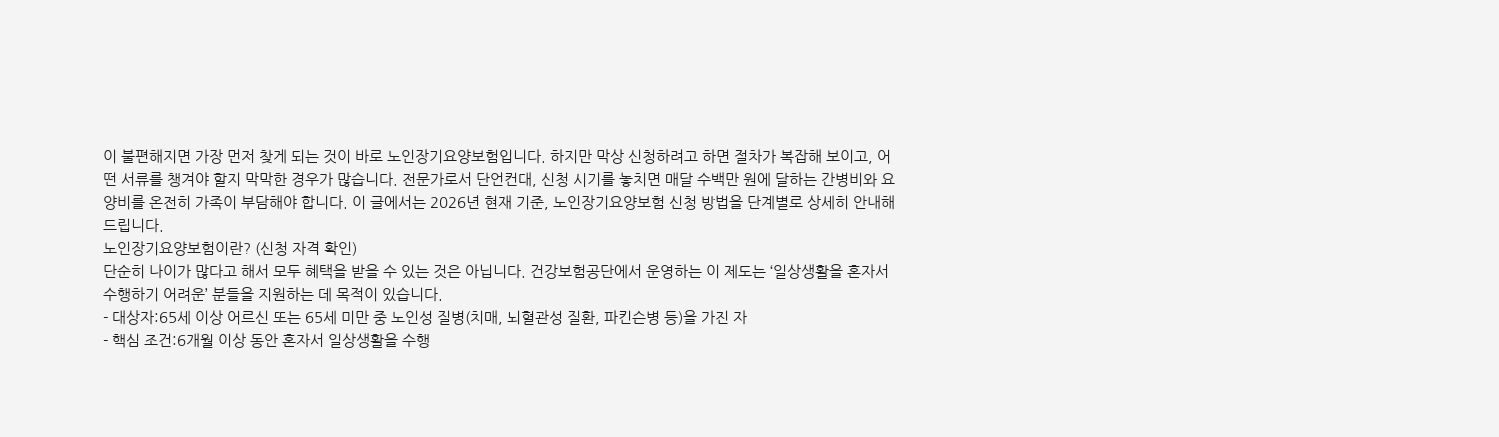이 불편해지면 가장 먼저 찾게 되는 것이 바로 노인장기요양보험입니다. 하지만 막상 신청하려고 하면 절차가 복잡해 보이고, 어떤 서류를 챙겨야 할지 막막한 경우가 많습니다. 전문가로서 단언컨대, 신청 시기를 놓치면 매달 수백만 원에 달하는 간병비와 요양비를 온전히 가족이 부담해야 합니다. 이 글에서는 2026년 현재 기준, 노인장기요양보험 신청 방법을 단계별로 상세히 안내해 드립니다.
노인장기요양보험이란? (신청 자격 확인)
단순히 나이가 많다고 해서 모두 혜택을 받을 수 있는 것은 아닙니다. 건강보험공단에서 운영하는 이 제도는 ‘일상생활을 혼자서 수행하기 어려운’ 분들을 지원하는 데 목적이 있습니다.
- 대상자:65세 이상 어르신 또는 65세 미만 중 노인성 질병(치매, 뇌혈관성 질환, 파킨슨병 등)을 가진 자
- 핵심 조건:6개월 이상 동안 혼자서 일상생활을 수행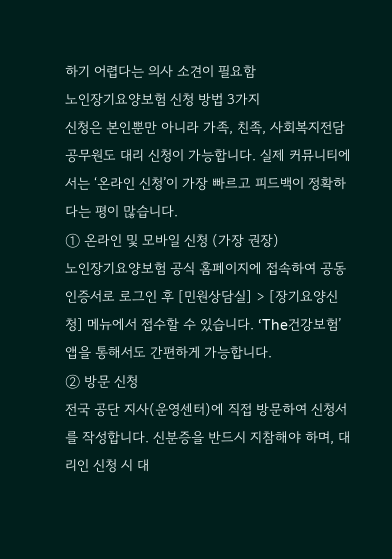하기 어렵다는 의사 소견이 필요함
노인장기요양보험 신청 방법 3가지
신청은 본인뿐만 아니라 가족, 친족, 사회복지전담공무원도 대리 신청이 가능합니다. 실제 커뮤니티에서는 ‘온라인 신청’이 가장 빠르고 피드백이 정확하다는 평이 많습니다.
① 온라인 및 모바일 신청 (가장 권장)
노인장기요양보험 공식 홈페이지에 접속하여 공동인증서로 로그인 후 [민원상담실] > [장기요양신청] 메뉴에서 접수할 수 있습니다. ‘The건강보험’ 앱을 통해서도 간편하게 가능합니다.
② 방문 신청
전국 공단 지사(운영센터)에 직접 방문하여 신청서를 작성합니다. 신분증을 반드시 지참해야 하며, 대리인 신청 시 대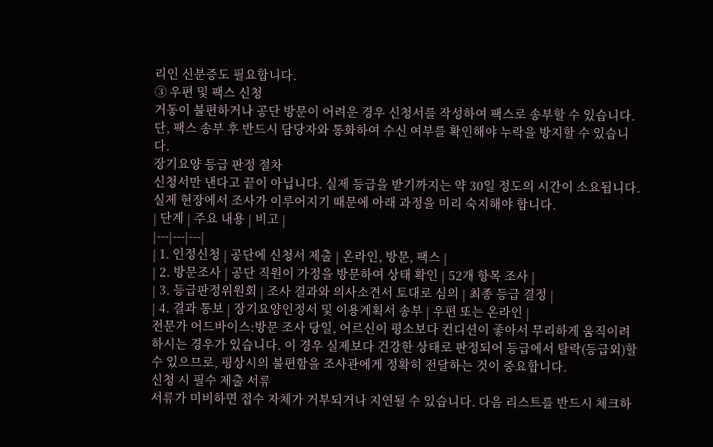리인 신분증도 필요합니다.
③ 우편 및 팩스 신청
거동이 불편하거나 공단 방문이 어려운 경우 신청서를 작성하여 팩스로 송부할 수 있습니다. 단, 팩스 송부 후 반드시 담당자와 통화하여 수신 여부를 확인해야 누락을 방지할 수 있습니다.
장기요양 등급 판정 절차
신청서만 낸다고 끝이 아닙니다. 실제 등급을 받기까지는 약 30일 정도의 시간이 소요됩니다. 실제 현장에서 조사가 이루어지기 때문에 아래 과정을 미리 숙지해야 합니다.
| 단계 | 주요 내용 | 비고 |
|---|---|---|
| 1. 인정신청 | 공단에 신청서 제출 | 온라인, 방문, 팩스 |
| 2. 방문조사 | 공단 직원이 가정을 방문하여 상태 확인 | 52개 항목 조사 |
| 3. 등급판정위원회 | 조사 결과와 의사소견서 토대로 심의 | 최종 등급 결정 |
| 4. 결과 통보 | 장기요양인정서 및 이용계획서 송부 | 우편 또는 온라인 |
전문가 어드바이스:방문 조사 당일, 어르신이 평소보다 컨디션이 좋아서 무리하게 움직이려 하시는 경우가 있습니다. 이 경우 실제보다 건강한 상태로 판정되어 등급에서 탈락(등급외)할 수 있으므로, 평상시의 불편함을 조사관에게 정확히 전달하는 것이 중요합니다.
신청 시 필수 제출 서류
서류가 미비하면 접수 자체가 거부되거나 지연될 수 있습니다. 다음 리스트를 반드시 체크하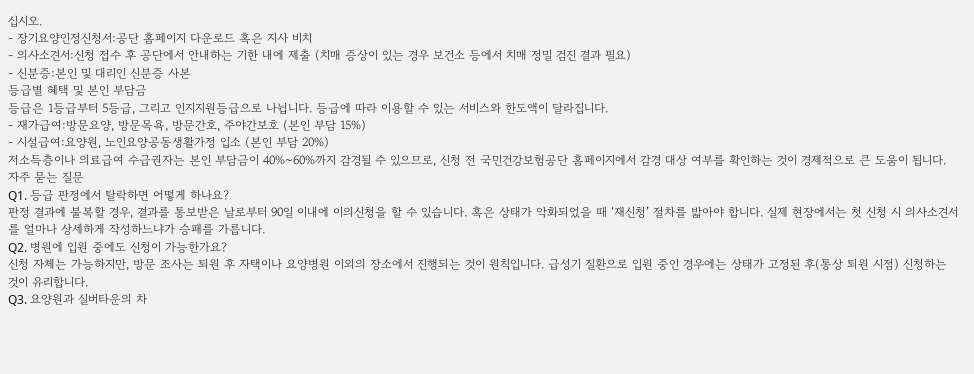십시오.
- 장기요양인정신청서:공단 홈페이지 다운로드 혹은 지사 비치
- 의사소견서:신청 접수 후 공단에서 안내하는 기한 내에 제출 (치매 증상이 있는 경우 보건소 등에서 치매 정밀 검진 결과 필요)
- 신분증:본인 및 대리인 신분증 사본
등급별 혜택 및 본인 부담금
등급은 1등급부터 5등급, 그리고 인지지원등급으로 나뉩니다. 등급에 따라 이용할 수 있는 서비스와 한도액이 달라집니다.
- 재가급여:방문요양, 방문목욕, 방문간호, 주야간보호 (본인 부담 15%)
- 시설급여:요양원, 노인요양공동생활가정 입소 (본인 부담 20%)
저소득층이나 의료급여 수급권자는 본인 부담금이 40%~60%까지 감경될 수 있으므로, 신청 전 국민건강보험공단 홈페이지에서 감경 대상 여부를 확인하는 것이 경제적으로 큰 도움이 됩니다.
자주 묻는 질문
Q1. 등급 판정에서 탈락하면 어떻게 하나요?
판정 결과에 불복할 경우, 결과를 통보받은 날로부터 90일 이내에 이의신청을 할 수 있습니다. 혹은 상태가 악화되었을 때 ‘재신청’ 절차를 밟아야 합니다. 실제 현장에서는 첫 신청 시 의사소견서를 얼마나 상세하게 작성하느냐가 승패를 가릅니다.
Q2. 병원에 입원 중에도 신청이 가능한가요?
신청 자체는 가능하지만, 방문 조사는 퇴원 후 자택이나 요양병원 이외의 장소에서 진행되는 것이 원칙입니다. 급성기 질환으로 입원 중인 경우에는 상태가 고정된 후(통상 퇴원 시점) 신청하는 것이 유리합니다.
Q3. 요양원과 실버타운의 차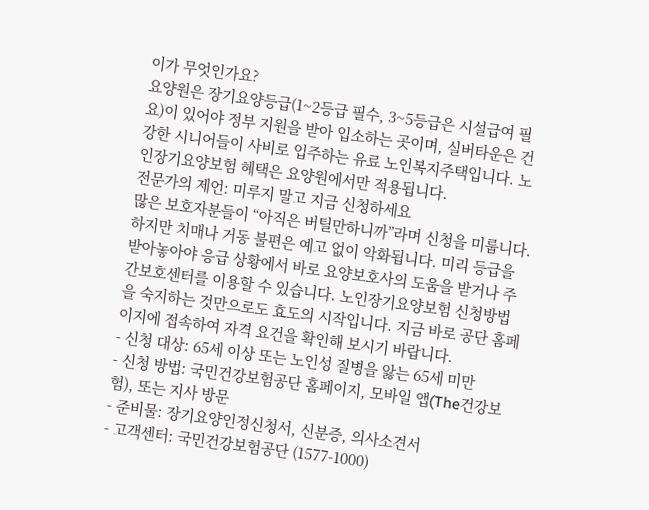이가 무엇인가요?
요양원은 장기요양등급(1~2등급 필수, 3~5등급은 시설급여 필요)이 있어야 정부 지원을 받아 입소하는 곳이며, 실버타운은 건강한 시니어들이 사비로 입주하는 유료 노인복지주택입니다. 노인장기요양보험 혜택은 요양원에서만 적용됩니다.
전문가의 제언: 미루지 말고 지금 신청하세요
많은 보호자분들이 “아직은 버틸만하니까”라며 신청을 미룹니다. 하지만 치매나 거동 불편은 예고 없이 악화됩니다. 미리 등급을 받아놓아야 응급 상황에서 바로 요양보호사의 도움을 받거나 주간보호센터를 이용할 수 있습니다. 노인장기요양보험 신청방법을 숙지하는 것만으로도 효도의 시작입니다. 지금 바로 공단 홈페이지에 접속하여 자격 요건을 확인해 보시기 바랍니다.
- 신청 대상: 65세 이상 또는 노인성 질병을 앓는 65세 미만
- 신청 방법: 국민건강보험공단 홈페이지, 모바일 앱(The건강보험), 또는 지사 방문
- 준비물: 장기요양인정신청서, 신분증, 의사소견서
- 고객센터: 국민건강보험공단 (1577-1000)